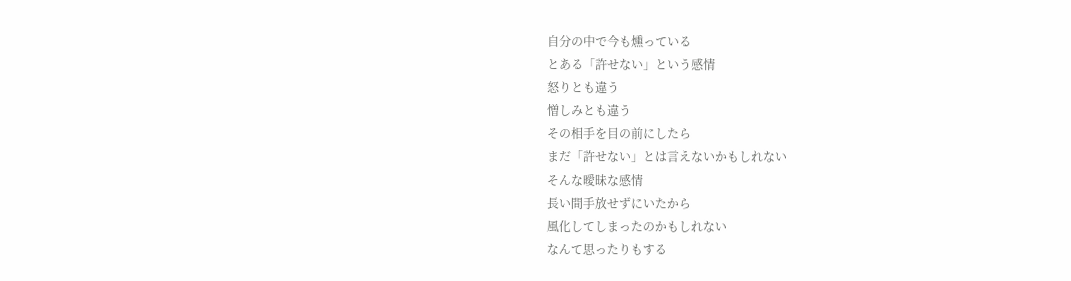自分の中で今も燻っている
とある「許せない」という感情
怒りとも違う
憎しみとも違う
その相手を目の前にしたら
まだ「許せない」とは言えないかもしれない
そんな曖昧な感情
長い間手放せずにいたから
風化してしまったのかもしれない
なんて思ったりもする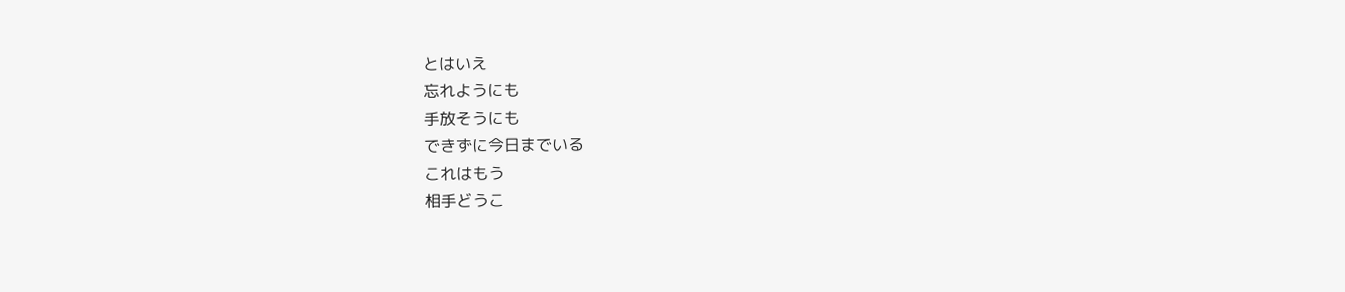とはいえ
忘れようにも
手放そうにも
できずに今日までいる
これはもう
相手どうこ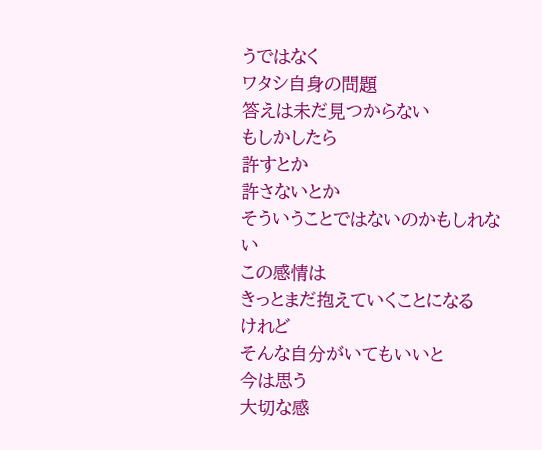うではなく
ワタシ自身の問題
答えは未だ見つからない
もしかしたら
許すとか
許さないとか
そういうことではないのかもしれない
この感情は
きっとまだ抱えていくことになる
けれど
そんな自分がいてもいいと
今は思う
大切な感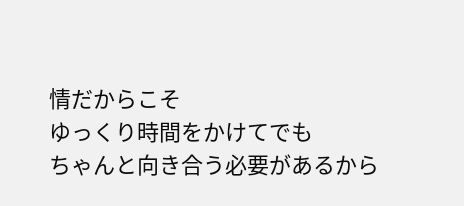情だからこそ
ゆっくり時間をかけてでも
ちゃんと向き合う必要があるから